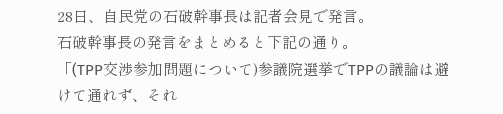28日、自民党の石破幹事長は記者会見で発言。
石破幹事長の発言をまとめると下記の通り。
「(TPP交渉参加問題について)参議院選挙でTPPの議論は避けて通れず、それ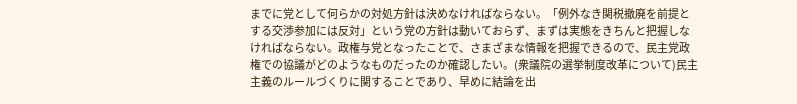までに党として何らかの対処方針は決めなければならない。「例外なき関税撤廃を前提とする交渉参加には反対」という党の方針は動いておらず、まずは実態をきちんと把握しなければならない。政権与党となったことで、さまざまな情報を把握できるので、民主党政権での協議がどのようなものだったのか確認したい。(衆議院の選挙制度改革について)民主主義のルールづくりに関することであり、早めに結論を出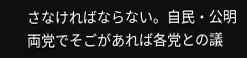さなければならない。自民・公明両党でそごがあれば各党との議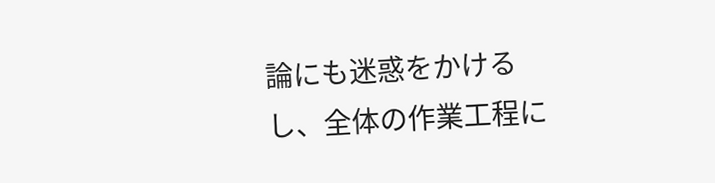論にも迷惑をかけるし、全体の作業工程に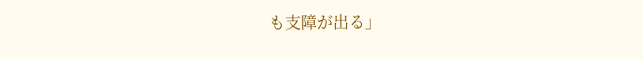も支障が出る」